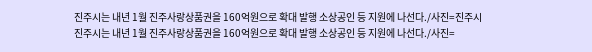진주시는 내년 1월 진주사랑상품권을 160억원으로 확대 발행 소상공인 등 지원에 나선다./사진=진주시
진주시는 내년 1월 진주사랑상품권을 160억원으로 확대 발행 소상공인 등 지원에 나선다./사진=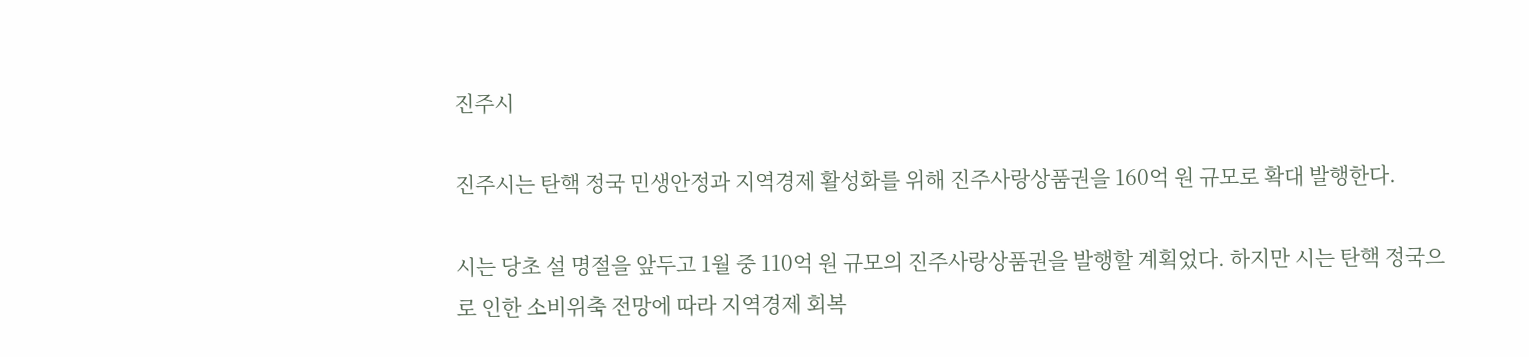진주시

진주시는 탄핵 정국 민생안정과 지역경제 활성화를 위해 진주사랑상품권을 160억 원 규모로 확대 발행한다.

시는 당초 설 명절을 앞두고 1월 중 110억 원 규모의 진주사랑상품권을 발행할 계획었다. 하지만 시는 탄핵 정국으로 인한 소비위축 전망에 따라 지역경제 회복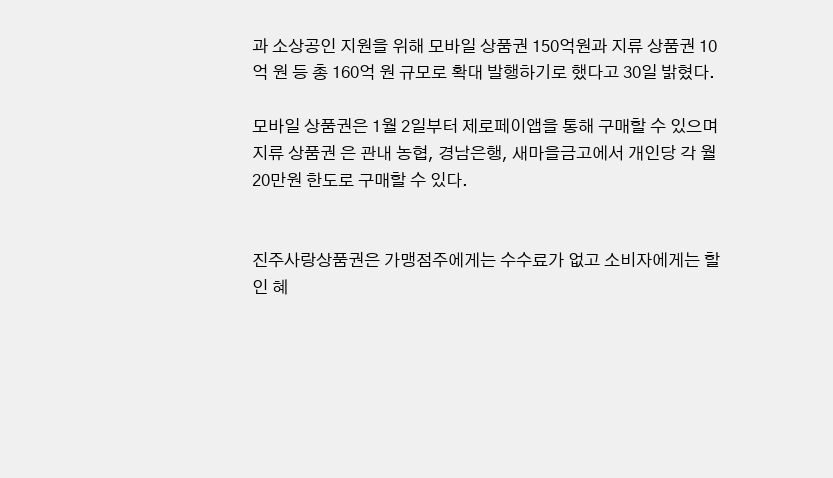과 소상공인 지원을 위해 모바일 상품권 150억원과 지류 상품권 10억 원 등 총 160억 원 규모로 확대 발행하기로 했다고 30일 밝혔다.

모바일 상품권은 1월 2일부터 제로페이앱을 통해 구매할 수 있으며 지류 상품권 은 관내 농협, 경남은행, 새마을금고에서 개인당 각 월 20만원 한도로 구매할 수 있다.


진주사랑상품권은 가맹점주에게는 수수료가 없고 소비자에게는 할인 혜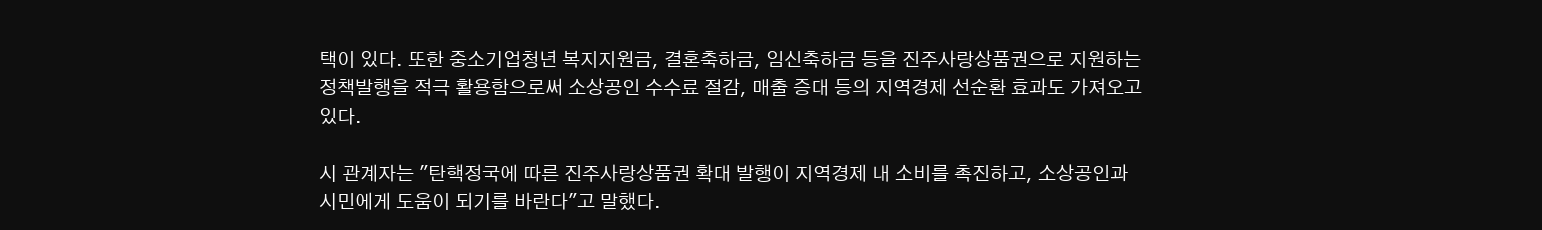택이 있다. 또한 중소기업청년 복지지원금, 결혼축하금, 임신축하금 등을 진주사랑상품권으로 지원하는 정책발행을 적극 활용함으로써 소상공인 수수료 절감, 매출 증대 등의 지역경제 선순환 효과도 가져오고 있다.

시 관계자는 "탄핵정국에 따른 진주사랑상품권 확대 발행이 지역경제 내 소비를 촉진하고, 소상공인과 시민에게 도움이 되기를 바란다"고 말했다.